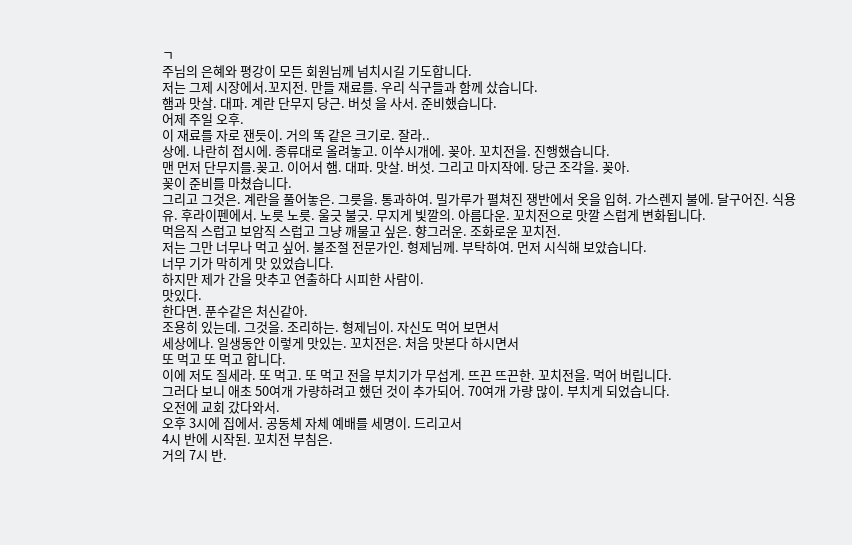ㄱ
주님의 은혜와 평강이 모든 회원님께 넘치시길 기도합니다.
저는 그제 시장에서.꼬지전. 만들 재료를. 우리 식구들과 함께 샀습니다.
햄과 맛살. 대파. 계란 단무지 당근. 버섯 을 사서. 준비했습니다.
어제 주일 오후.
이 재료를 자로 잰듯이. 거의 똑 같은 크기로. 잘라..
상에. 나란히 접시에. 종류대로 올려놓고. 이쑤시개에. 꽂아. 꼬치전을. 진행했습니다.
맨 먼저 단무지를.꽂고. 이어서 햄. 대파. 맛살. 버섯. 그리고 마지작에. 당근 조각을. 꽂아.
꽂이 준비를 마쳤습니다.
그리고 그것은. 계란을 풀어놓은. 그릇을. 통과하여. 밀가루가 펼쳐진 쟁반에서 옷을 입혀. 가스렌지 불에. 달구어진. 식용유. 후라이펜에서. 노릇 노릇. 울긋 불긋. 무지게 빛깔의. 아름다운. 꼬치전으로 맛깔 스럽게 변화됩니다.
먹음직 스럽고 보암직 스럽고 그냥 깨물고 싶은. 향그러운. 조화로운 꼬치전.
저는 그만 너무나 먹고 싶어. 불조절 전문가인. 형제님께. 부탁하여. 먼저 시식해 보았습니다.
너무 기가 막히게 맛 있었습니다.
하지만 제가 간을 맛추고 연출하다 시피한 사람이.
맛있다.
한다면. 푼수같은 처신같아.
조용히 있는데. 그것을. 조리하는. 형제님이. 자신도 먹어 보면서
세상에나. 일생동안 이렇게 맛있는. 꼬치전은. 처음 맛본다 하시면서
또 먹고 또 먹고 합니다.
이에 저도 질세라. 또 먹고. 또 먹고 전을 부치기가 무섭게. 뜨끈 뜨끈한. 꼬치전을. 먹어 버립니다.
그러다 보니 애초 50여개 가량하려고 했던 것이 추가되어. 70여개 가량 많이. 부치게 되었습니다.
오전에 교회 갔다와서.
오후 3시에 집에서. 공동체 자체 예배를 세명이. 드리고서
4시 반에 시작된. 꼬치전 부침은.
거의 7시 반.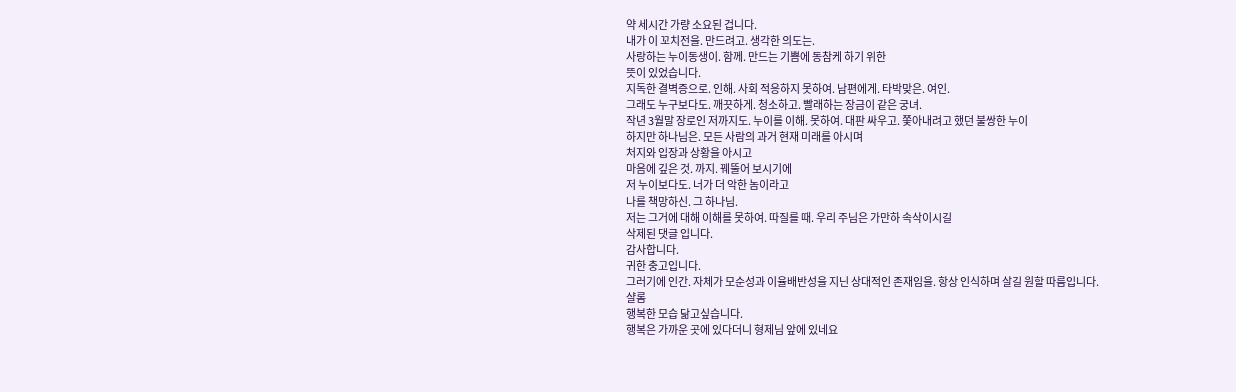약 세시간 가량 소요된 겁니다.
내가 이 꼬치전을. 만드려고. 생각한 의도는.
사랑하는 누이동생이. 함께. 만드는 기쁨에 동참케 하기 위한
뜻이 있었습니다.
지독한 결벽증으로. 인해. 사회 적응하지 못하여. 남편에게. 타박맞은. 여인.
그래도 누구보다도. 깨끗하게. 청소하고. 빨래하는 장금이 같은 궁녀.
작년 3월말 장로인 저까지도. 누이를 이해. 못하여. 대판 싸우고. 쫓아내려고 했던 불쌍한 누이
하지만 하나님은. 모든 사람의 과거 현재 미래를 아시며
처지와 입장과 상황을 아시고
마음에 깊은 것. 까지. 꿰뚤어 보시기에
저 누이보다도. 너가 더 악한 놈이라고
나를 책망하신. 그 하나님.
저는 그거에 대해 이해를 못하여. 따질를 때. 우리 주님은 가만하 속삭이시길
삭제된 댓글 입니다.
감사합니다.
귀한 충고입니다.
그러기에 인간. 자체가 모순성과 이율배반성을 지닌 상대적인 존재임을. 항상 인식하며 살길 원할 따름입니다.
샬롬
행복한 모습 닮고싶습니다.
행복은 가까운 곳에 있다더니 형제님 앞에 있네요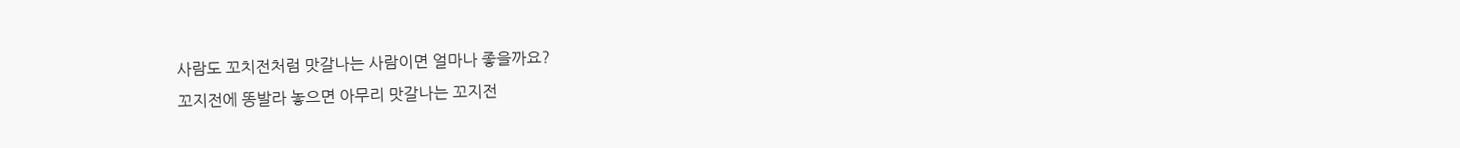사람도 꼬치전처럼 맛갈나는 사람이면 얼마나 좋을까요?
꼬지전에 똥발라 놓으면 아무리 맛갈나는 꼬지전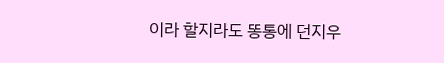이라 할지라도 똥통에 던지우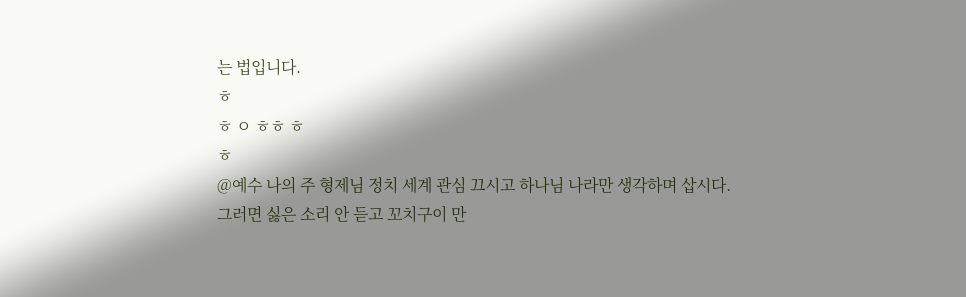는 법입니다.
ㅎ
ㅎ ㅇ ㅎㅎ ㅎ
ㅎ
@예수 나의 주 형제님 정치 세계 관심 끄시고 하나님 나라만 생각하며 삽시다.
그러면 싫은 소리 안 듣고 꼬치구이 만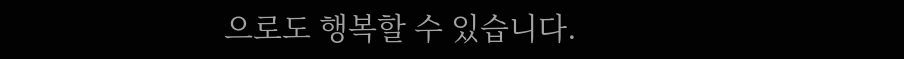으로도 행복할 수 있습니다.